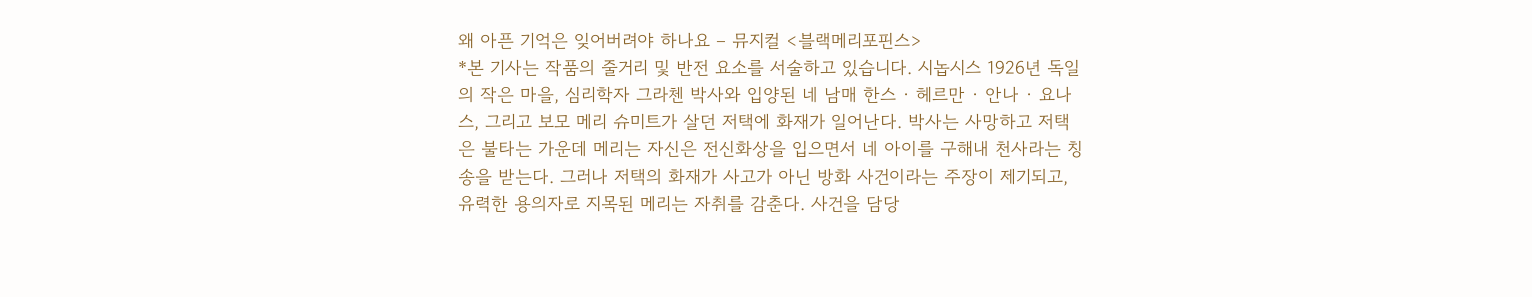왜 아픈 기억은 잊어버려야 하나요 – 뮤지컬 <블랙메리포핀스>
*본 기사는 작품의 줄거리 및 반전 요소를 서술하고 있습니다. 시놉시스 1926년 독일의 작은 마을, 심리학자 그라첸 박사와 입양된 네 남매 한스 · 헤르만 · 안나 · 요나스, 그리고 보모 메리 슈미트가 살던 저택에 화재가 일어난다. 박사는 사망하고 저택은 불타는 가운데 메리는 자신은 전신화상을 입으면서 네 아이를 구해내 천사라는 칭송을 받는다. 그러나 저택의 화재가 사고가 아닌 방화 사건이라는 주장이 제기되고, 유력한 용의자로 지목된 메리는 자취를 감춘다. 사건을 담당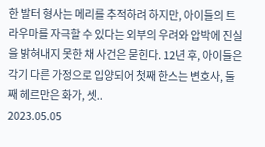한 발터 형사는 메리를 추적하려 하지만, 아이들의 트라우마를 자극할 수 있다는 외부의 우려와 압박에 진실을 밝혀내지 못한 채 사건은 묻힌다. 12년 후, 아이들은 각기 다른 가정으로 입양되어 첫째 한스는 변호사, 둘째 헤르만은 화가, 셋..
2023.05.05